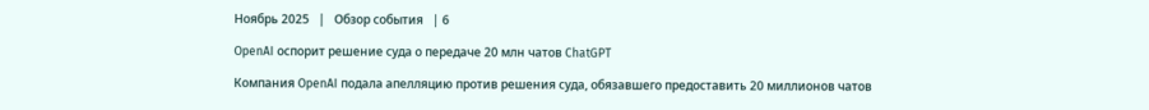Ноябрь 2025   |   Обзор события   | 6

OpenAI оспорит решение суда о передаче 20 млн чатов ChatGPT

Компания OpenAI подала апелляцию против решения суда, обязавшего предоставить 20 миллионов чатов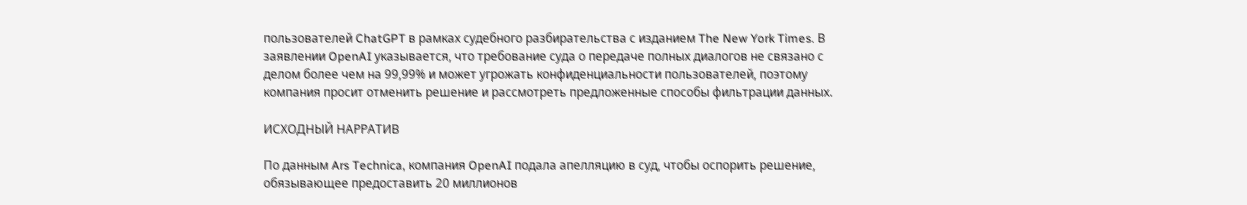пользователей ChatGPT в рамках судебного разбирательства с изданием The New York Times. В заявлении OpenAI указывается, что требование суда о передаче полных диалогов не связано с делом более чем на 99,99% и может угрожать конфиденциальности пользователей, поэтому компания просит отменить решение и рассмотреть предложенные способы фильтрации данных.

ИСХОДНЫЙ НАРРАТИВ

По данным Ars Technica, компания OpenAI подала апелляцию в суд, чтобы оспорить решение, обязывающее предоставить 20 миллионов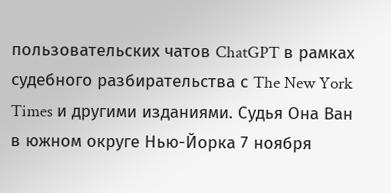пользовательских чатов ChatGPT в рамках судебного разбирательства с The New York Times и другими изданиями. Судья Она Ван в южном округе Нью-Йорка 7 ноября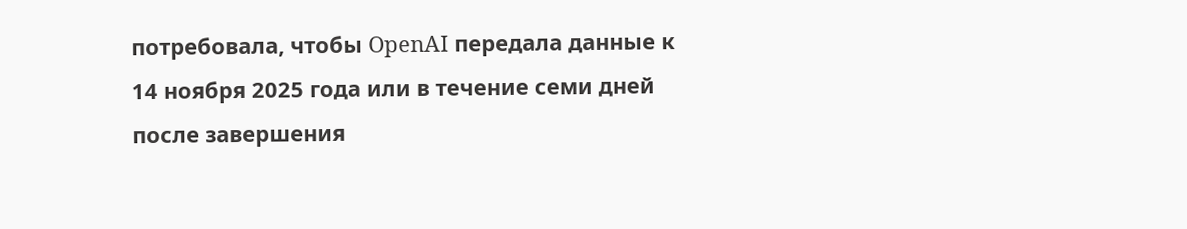потребовала, чтобы OpenAI передала данные к 14 ноября 2025 года или в течение семи дней после завершения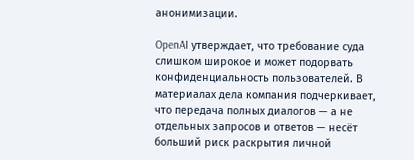анонимизации.

OpenAI утверждает, что требование суда слишком широкое и может подорвать конфиденциальность пользователей. В материалах дела компания подчеркивает, что передача полных диалогов — а не отдельных запросов и ответов — несёт больший риск раскрытия личной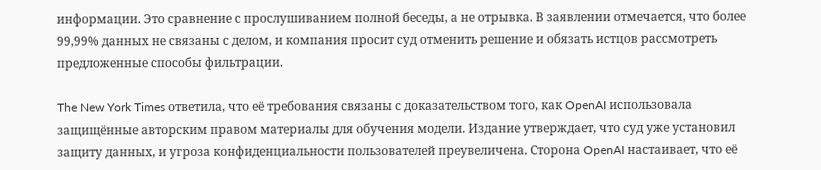информации. Это сравнение с прослушиванием полной беседы, а не отрывка. В заявлении отмечается, что более 99,99% данных не связаны с делом, и компания просит суд отменить решение и обязать истцов рассмотреть предложенные способы фильтрации.

The New York Times ответила, что её требования связаны с доказательством того, как OpenAI использовала защищённые авторским правом материалы для обучения модели. Издание утверждает, что суд уже установил защиту данных, и угроза конфиденциальности пользователей преувеличена. Сторона OpenAI настаивает, что её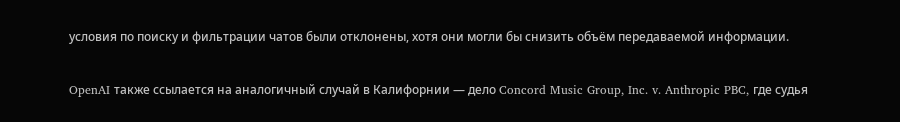условия по поиску и фильтрации чатов были отклонены, хотя они могли бы снизить объём передаваемой информации.

OpenAI также ссылается на аналогичный случай в Калифорнии — дело Concord Music Group, Inc. v. Anthropic PBC, где судья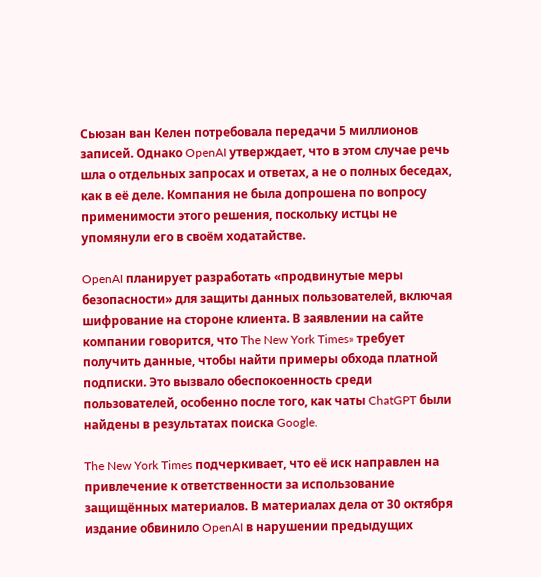Сьюзан ван Келен потребовала передачи 5 миллионов записей. Однако OpenAI утверждает, что в этом случае речь шла о отдельных запросах и ответах, а не о полных беседах, как в её деле. Компания не была допрошена по вопросу применимости этого решения, поскольку истцы не упомянули его в своём ходатайстве.

OpenAI планирует разработать «продвинутые меры безопасности» для защиты данных пользователей, включая шифрование на стороне клиента. В заявлении на сайте компании говорится, что The New York Times» требует получить данные, чтобы найти примеры обхода платной подписки. Это вызвало обеспокоенность среди пользователей, особенно после того, как чаты ChatGPT были найдены в результатах поиска Google.

The New York Times подчеркивает, что её иск направлен на привлечение к ответственности за использование защищённых материалов. В материалах дела от 30 октября издание обвинило OpenAI в нарушении предыдущих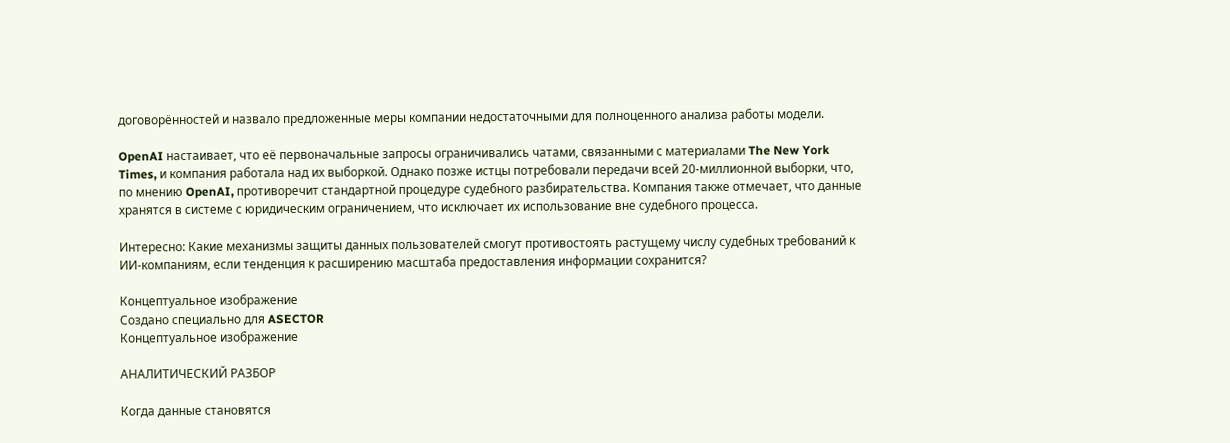договорённостей и назвало предложенные меры компании недостаточными для полноценного анализа работы модели.

OpenAI настаивает, что её первоначальные запросы ограничивались чатами, связанными с материалами The New York Times, и компания работала над их выборкой. Однако позже истцы потребовали передачи всей 20-миллионной выборки, что, по мнению OpenAI, противоречит стандартной процедуре судебного разбирательства. Компания также отмечает, что данные хранятся в системе с юридическим ограничением, что исключает их использование вне судебного процесса.

Интересно: Какие механизмы защиты данных пользователей смогут противостоять растущему числу судебных требований к ИИ-компаниям, если тенденция к расширению масштаба предоставления информации сохранится?

Концептуальное изображение
Создано специально для ASECTOR
Концептуальное изображение

АНАЛИТИЧЕСКИЙ РАЗБОР

Когда данные становятся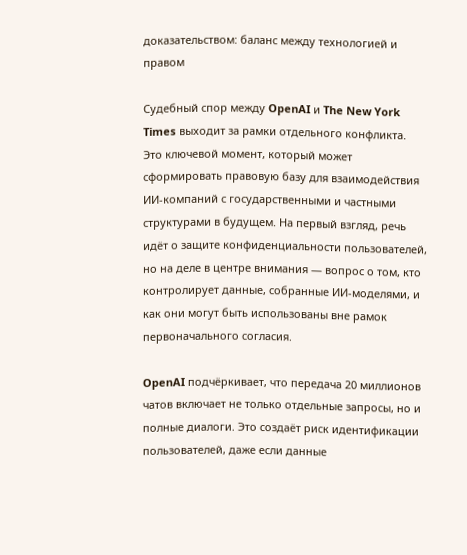доказательством: баланс между технологией и правом

Судебный спор между OpenAI и The New York Times выходит за рамки отдельного конфликта. Это ключевой момент, который может сформировать правовую базу для взаимодействия ИИ-компаний с государственными и частными структурами в будущем. На первый взгляд, речь идёт о защите конфиденциальности пользователей, но на деле в центре внимания — вопрос о том, кто контролирует данные, собранные ИИ-моделями, и как они могут быть использованы вне рамок первоначального согласия.

OpenAI подчёркивает, что передача 20 миллионов чатов включает не только отдельные запросы, но и полные диалоги. Это создаёт риск идентификации пользователей, даже если данные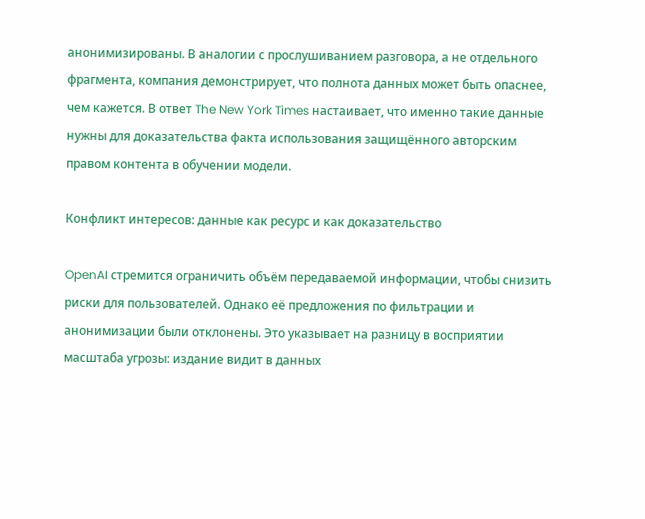анонимизированы. В аналогии с прослушиванием разговора, а не отдельного фрагмента, компания демонстрирует, что полнота данных может быть опаснее, чем кажется. В ответ The New York Times настаивает, что именно такие данные нужны для доказательства факта использования защищённого авторским правом контента в обучении модели.

Конфликт интересов: данные как ресурс и как доказательство

OpenAI стремится ограничить объём передаваемой информации, чтобы снизить риски для пользователей. Однако её предложения по фильтрации и анонимизации были отклонены. Это указывает на разницу в восприятии масштаба угрозы: издание видит в данных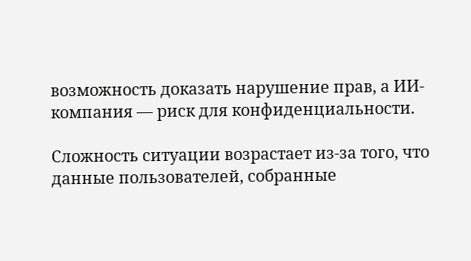возможность доказать нарушение прав, а ИИ-компания — риск для конфиденциальности.

Сложность ситуации возрастает из-за того, что данные пользователей, собранные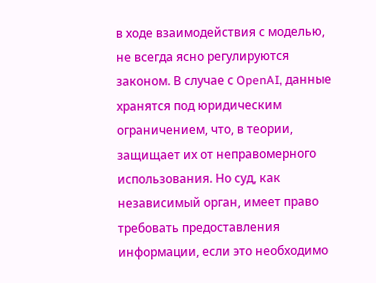в ходе взаимодействия с моделью, не всегда ясно регулируются законом. В случае с OpenAI, данные хранятся под юридическим ограничением, что, в теории, защищает их от неправомерного использования. Но суд, как независимый орган, имеет право требовать предоставления информации, если это необходимо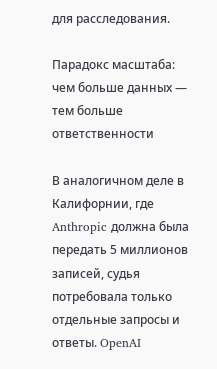для расследования.

Парадокс масштаба: чем больше данных — тем больше ответственности

В аналогичном деле в Калифорнии, где Anthropic должна была передать 5 миллионов записей, судья потребовала только отдельные запросы и ответы. OpenAI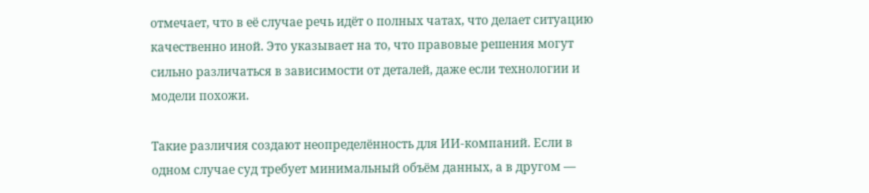отмечает, что в её случае речь идёт о полных чатах, что делает ситуацию качественно иной. Это указывает на то, что правовые решения могут сильно различаться в зависимости от деталей, даже если технологии и модели похожи.

Такие различия создают неопределённость для ИИ-компаний. Если в одном случае суд требует минимальный объём данных, а в другом —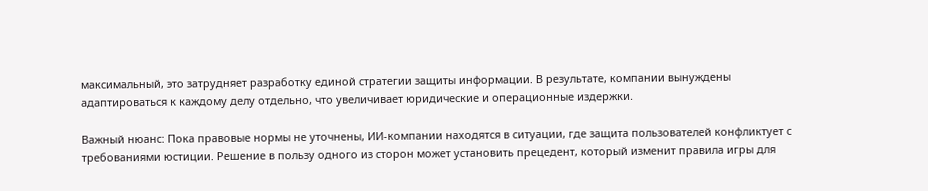максимальный, это затрудняет разработку единой стратегии защиты информации. В результате, компании вынуждены адаптироваться к каждому делу отдельно, что увеличивает юридические и операционные издержки.

Важный нюанс: Пока правовые нормы не уточнены, ИИ-компании находятся в ситуации, где защита пользователей конфликтует с требованиями юстиции. Решение в пользу одного из сторон может установить прецедент, который изменит правила игры для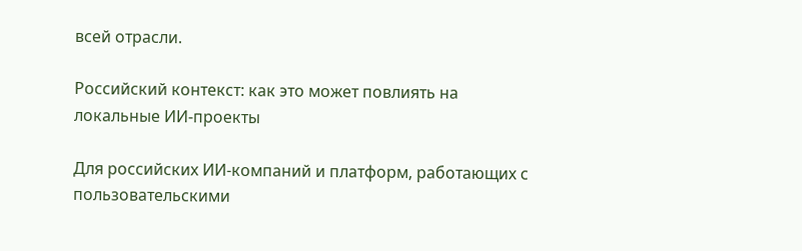всей отрасли.

Российский контекст: как это может повлиять на локальные ИИ-проекты

Для российских ИИ-компаний и платформ, работающих с пользовательскими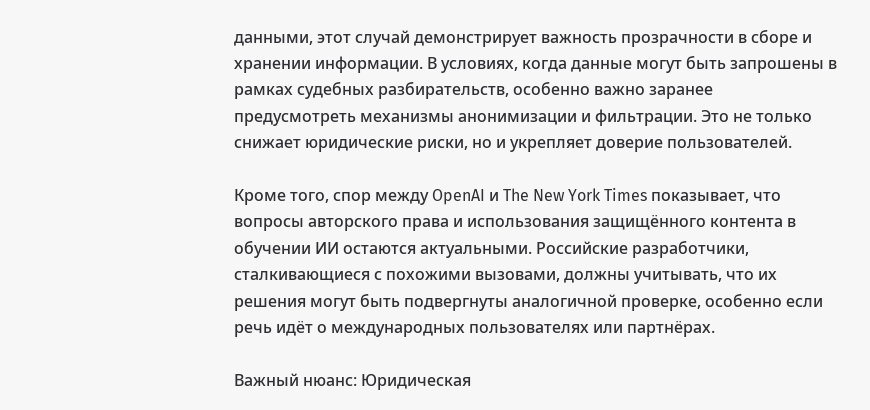данными, этот случай демонстрирует важность прозрачности в сборе и хранении информации. В условиях, когда данные могут быть запрошены в рамках судебных разбирательств, особенно важно заранее предусмотреть механизмы анонимизации и фильтрации. Это не только снижает юридические риски, но и укрепляет доверие пользователей.

Кроме того, спор между OpenAI и The New York Times показывает, что вопросы авторского права и использования защищённого контента в обучении ИИ остаются актуальными. Российские разработчики, сталкивающиеся с похожими вызовами, должны учитывать, что их решения могут быть подвергнуты аналогичной проверке, особенно если речь идёт о международных пользователях или партнёрах.

Важный нюанс: Юридическая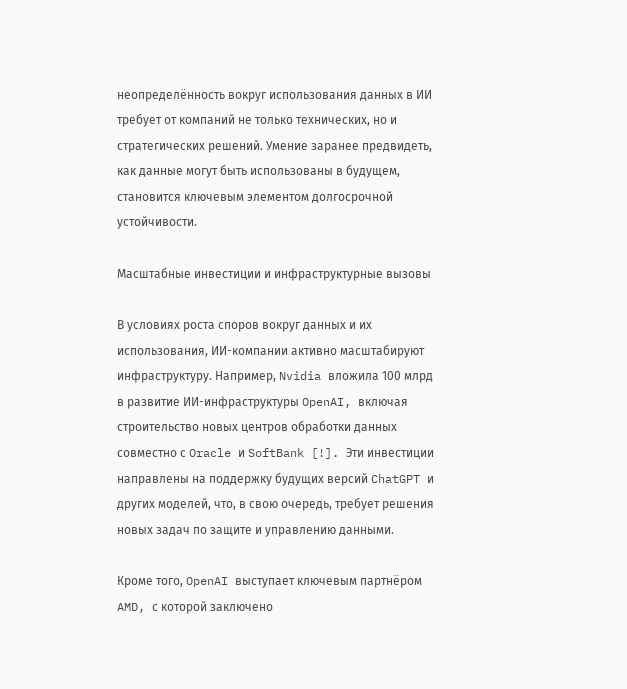неопределённость вокруг использования данных в ИИ требует от компаний не только технических, но и стратегических решений. Умение заранее предвидеть, как данные могут быть использованы в будущем, становится ключевым элементом долгосрочной устойчивости.

Масштабные инвестиции и инфраструктурные вызовы

В условиях роста споров вокруг данных и их использования, ИИ-компании активно масштабируют инфраструктуру. Например, Nvidia вложила 100 млрд в развитие ИИ-инфраструктуры OpenAI, включая строительство новых центров обработки данных совместно с Oracle и SoftBank [!]. Эти инвестиции направлены на поддержку будущих версий ChatGPT и других моделей, что, в свою очередь, требует решения новых задач по защите и управлению данными.

Кроме того, OpenAI выступает ключевым партнёром AMD, с которой заключено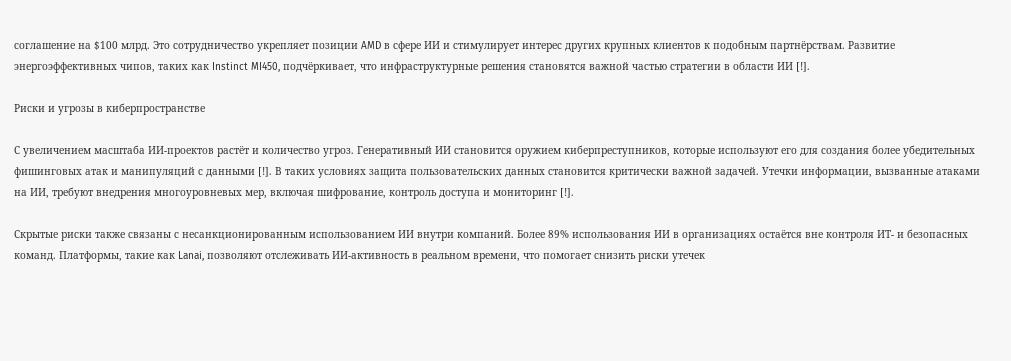соглашение на $100 млрд. Это сотрудничество укрепляет позиции AMD в сфере ИИ и стимулирует интерес других крупных клиентов к подобным партнёрствам. Развитие энергоэффективных чипов, таких как Instinct MI450, подчёркивает, что инфраструктурные решения становятся важной частью стратегии в области ИИ [!].

Риски и угрозы в киберпространстве

С увеличением масштаба ИИ-проектов растёт и количество угроз. Генеративный ИИ становится оружием киберпреступников, которые используют его для создания более убедительных фишинговых атак и манипуляций с данными [!]. В таких условиях защита пользовательских данных становится критически важной задачей. Утечки информации, вызванные атаками на ИИ, требуют внедрения многоуровневых мер, включая шифрование, контроль доступа и мониторинг [!].

Скрытые риски также связаны с несанкционированным использованием ИИ внутри компаний. Более 89% использования ИИ в организациях остаётся вне контроля ИТ- и безопасных команд. Платформы, такие как Lanai, позволяют отслеживать ИИ-активность в реальном времени, что помогает снизить риски утечек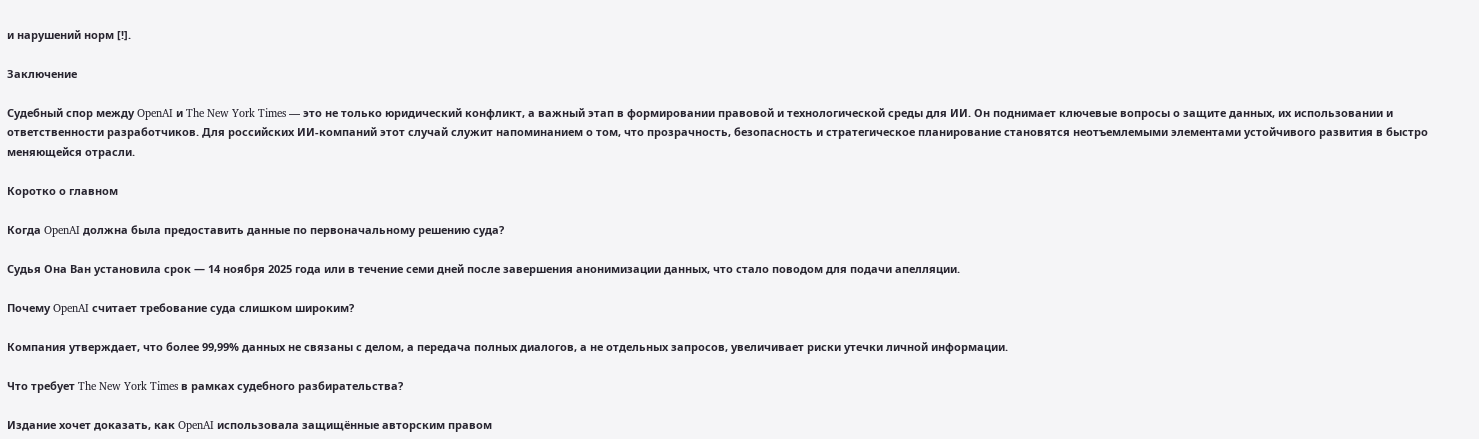и нарушений норм [!].

Заключение

Судебный спор между OpenAI и The New York Times — это не только юридический конфликт, а важный этап в формировании правовой и технологической среды для ИИ. Он поднимает ключевые вопросы о защите данных, их использовании и ответственности разработчиков. Для российских ИИ-компаний этот случай служит напоминанием о том, что прозрачность, безопасность и стратегическое планирование становятся неотъемлемыми элементами устойчивого развития в быстро меняющейся отрасли.

Коротко о главном

Когда OpenAI должна была предоставить данные по первоначальному решению суда?

Судья Она Ван установила срок — 14 ноября 2025 года или в течение семи дней после завершения анонимизации данных, что стало поводом для подачи апелляции.

Почему OpenAI считает требование суда слишком широким?

Компания утверждает, что более 99,99% данных не связаны с делом, а передача полных диалогов, а не отдельных запросов, увеличивает риски утечки личной информации.

Что требует The New York Times в рамках судебного разбирательства?

Издание хочет доказать, как OpenAI использовала защищённые авторским правом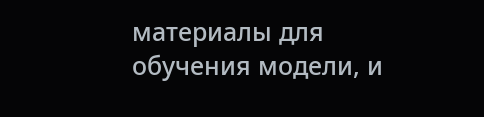материалы для обучения модели, и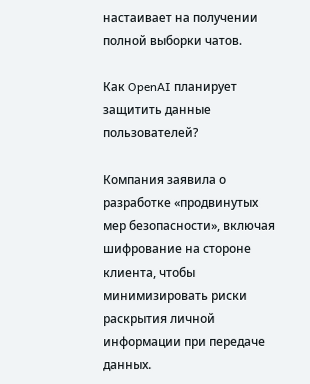настаивает на получении полной выборки чатов.

Как OpenAI планирует защитить данные пользователей?

Компания заявила о разработке «продвинутых мер безопасности», включая шифрование на стороне клиента, чтобы минимизировать риски раскрытия личной информации при передаче данных.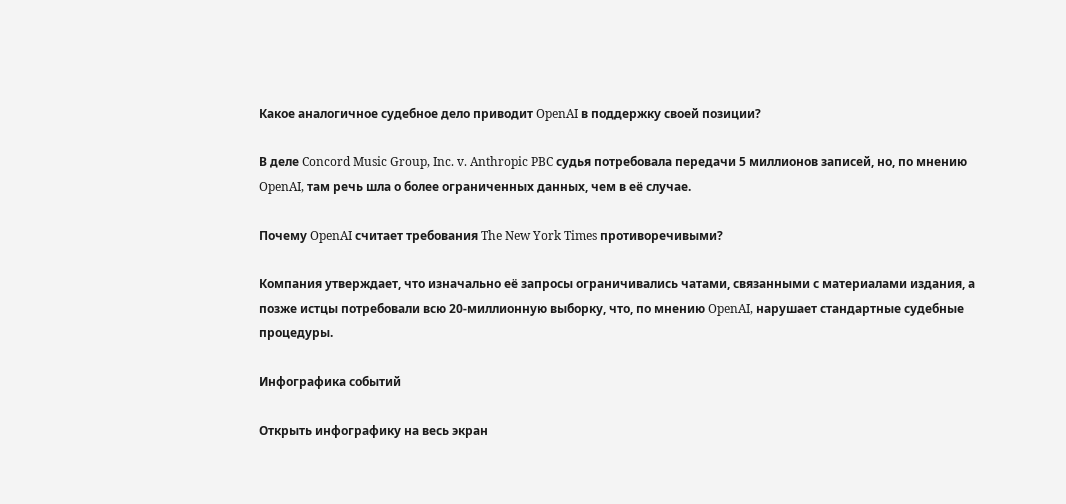Какое аналогичное судебное дело приводит OpenAI в поддержку своей позиции?

В деле Concord Music Group, Inc. v. Anthropic PBC судья потребовала передачи 5 миллионов записей, но, по мнению OpenAI, там речь шла о более ограниченных данных, чем в её случае.

Почему OpenAI считает требования The New York Times противоречивыми?

Компания утверждает, что изначально её запросы ограничивались чатами, связанными с материалами издания, а позже истцы потребовали всю 20-миллионную выборку, что, по мнению OpenAI, нарушает стандартные судебные процедуры.

Инфографика событий

Открыть инфографику на весь экран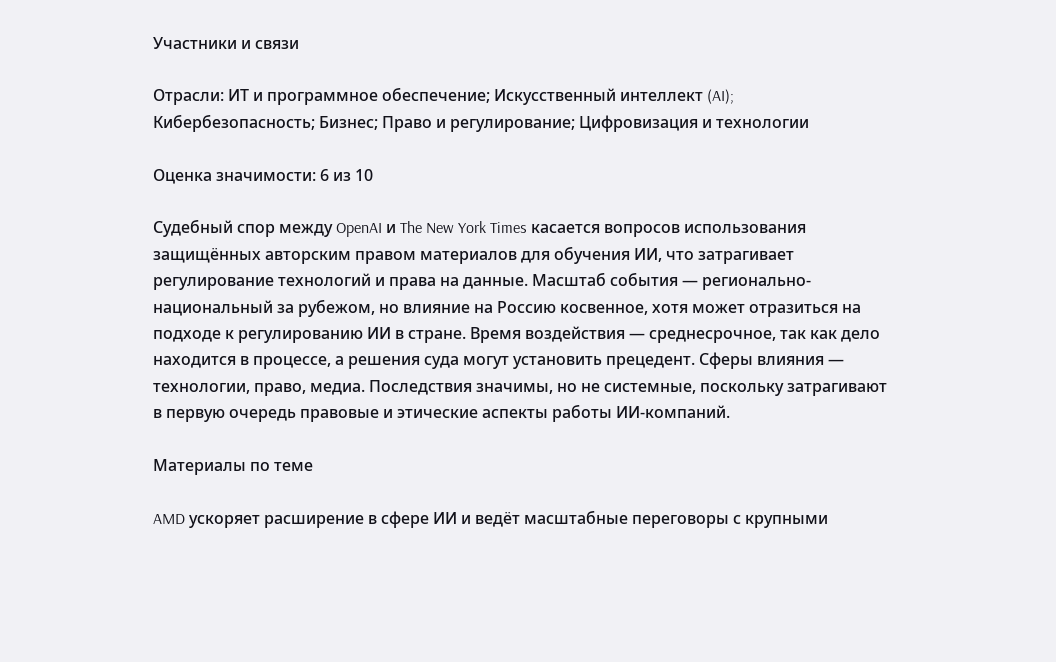Участники и связи

Отрасли: ИТ и программное обеспечение; Искусственный интеллект (AI); Кибербезопасность; Бизнес; Право и регулирование; Цифровизация и технологии

Оценка значимости: 6 из 10

Судебный спор между OpenAI и The New York Times касается вопросов использования защищённых авторским правом материалов для обучения ИИ, что затрагивает регулирование технологий и права на данные. Масштаб события — регионально-национальный за рубежом, но влияние на Россию косвенное, хотя может отразиться на подходе к регулированию ИИ в стране. Время воздействия — среднесрочное, так как дело находится в процессе, а решения суда могут установить прецедент. Сферы влияния — технологии, право, медиа. Последствия значимы, но не системные, поскольку затрагивают в первую очередь правовые и этические аспекты работы ИИ-компаний.

Материалы по теме

AMD ускоряет расширение в сфере ИИ и ведёт масштабные переговоры с крупными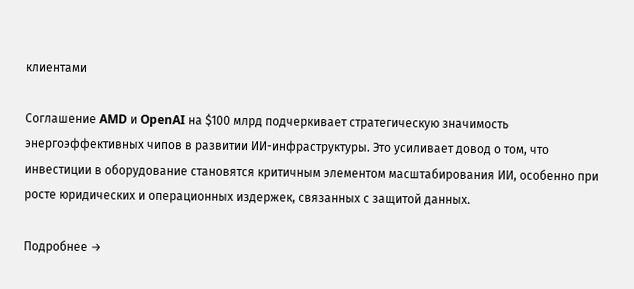клиентами

Соглашение AMD и OpenAI на $100 млрд подчеркивает стратегическую значимость энергоэффективных чипов в развитии ИИ-инфраструктуры. Это усиливает довод о том, что инвестиции в оборудование становятся критичным элементом масштабирования ИИ, особенно при росте юридических и операционных издержек, связанных с защитой данных.

Подробнее →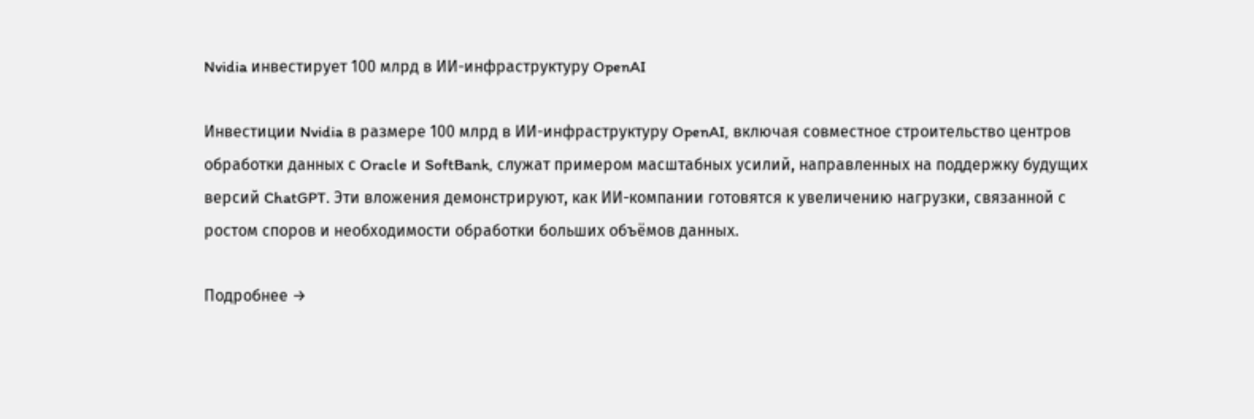Nvidia инвестирует 100 млрд в ИИ-инфраструктуру OpenAI

Инвестиции Nvidia в размере 100 млрд в ИИ-инфраструктуру OpenAI, включая совместное строительство центров обработки данных с Oracle и SoftBank, служат примером масштабных усилий, направленных на поддержку будущих версий ChatGPT. Эти вложения демонстрируют, как ИИ-компании готовятся к увеличению нагрузки, связанной с ростом споров и необходимости обработки больших объёмов данных.

Подробнее →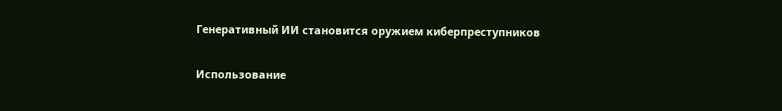Генеративный ИИ становится оружием киберпреступников

Использование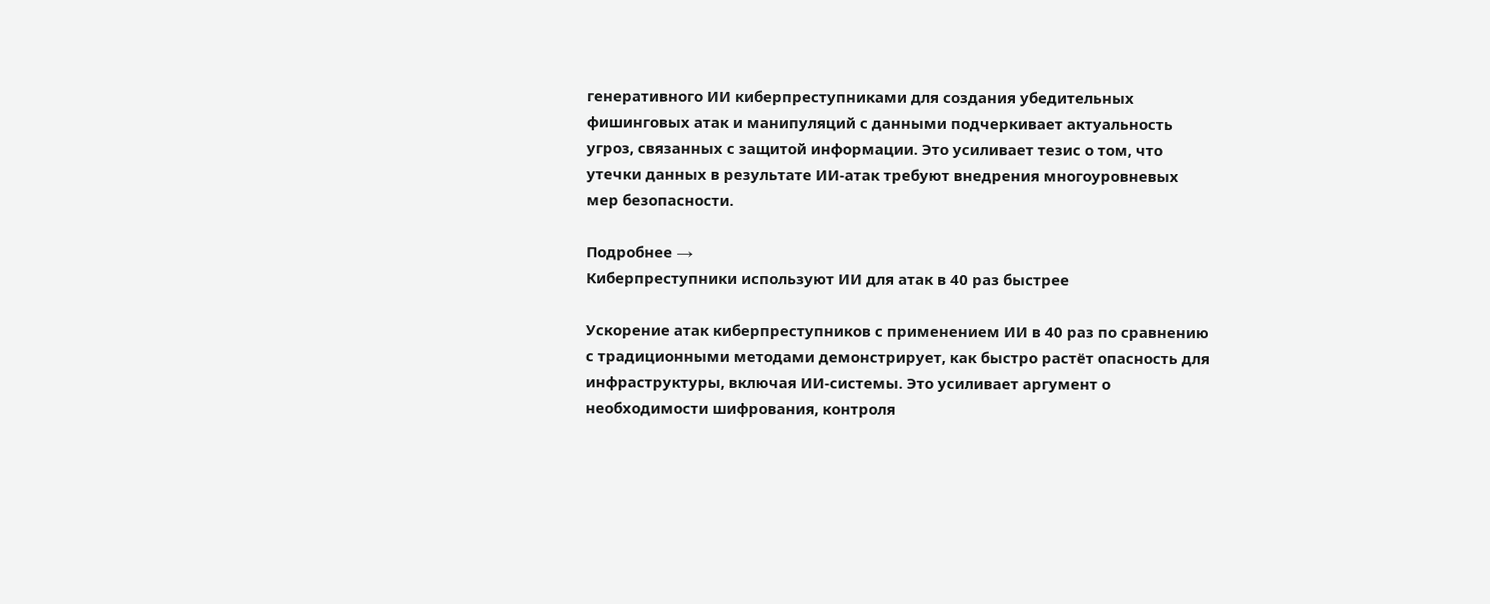генеративного ИИ киберпреступниками для создания убедительных фишинговых атак и манипуляций с данными подчеркивает актуальность угроз, связанных с защитой информации. Это усиливает тезис о том, что утечки данных в результате ИИ-атак требуют внедрения многоуровневых мер безопасности.

Подробнее →
Киберпреступники используют ИИ для атак в 40 раз быстрее

Ускорение атак киберпреступников с применением ИИ в 40 раз по сравнению с традиционными методами демонстрирует, как быстро растёт опасность для инфраструктуры, включая ИИ-системы. Это усиливает аргумент о необходимости шифрования, контроля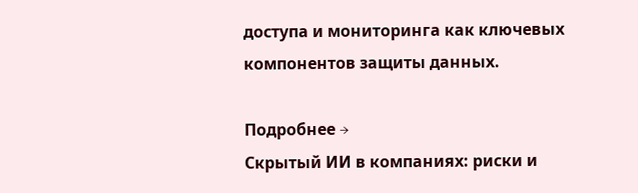доступа и мониторинга как ключевых компонентов защиты данных.

Подробнее →
Скрытый ИИ в компаниях: риски и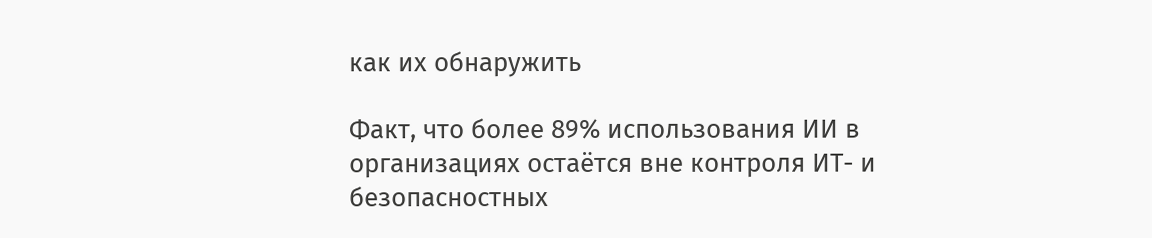как их обнаружить

Факт, что более 89% использования ИИ в организациях остаётся вне контроля ИТ- и безопасностных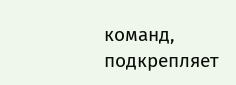команд, подкрепляет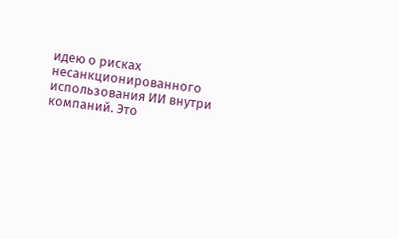идею о рисках несанкционированного использования ИИ внутри компаний. Это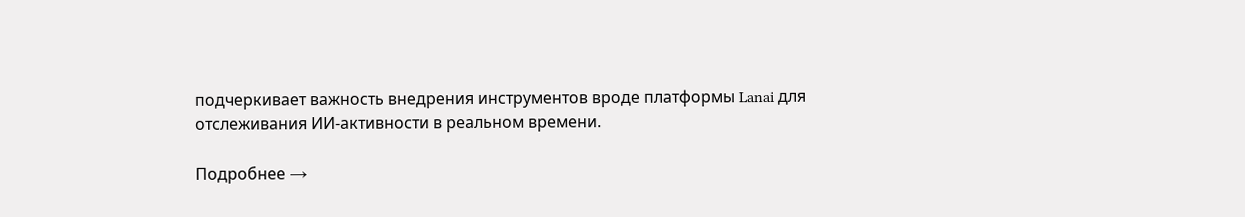подчеркивает важность внедрения инструментов вроде платформы Lanai для отслеживания ИИ-активности в реальном времени.

Подробнее →